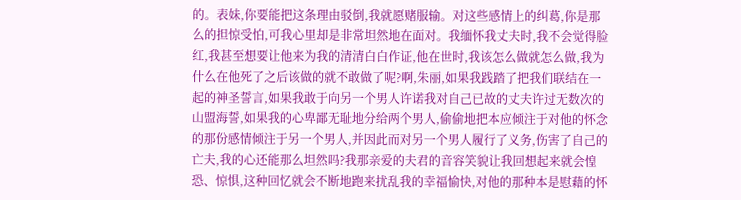的。表妹,你要能把这条理由驳倒,我就愿赌服输。对这些感情上的纠葛,你是那么的担惊受怕,可我心里却是非常坦然地在面对。我缅怀我丈夫时,我不会觉得脸红,我甚至想要让他来为我的清清白白作证,他在世时,我该怎么做就怎么做,我为什么在他死了之后该做的就不敢做了呢?啊,朱丽,如果我践踏了把我们联结在一起的神圣誓言,如果我敢于向另一个男人许诺我对自己已故的丈夫许过无数次的山盟海誓,如果我的心卑鄙无耻地分给两个男人,偷偷地把本应倾注于对他的怀念的那份感情倾注于另一个男人,并因此而对另一个男人履行了义务,伤害了自己的亡夫,我的心还能那么坦然吗?我那亲爱的夫君的音容笑貌让我回想起来就会惶恐、惊惧,这种回忆就会不断地跑来扰乱我的幸福愉快,对他的那种本是慰藉的怀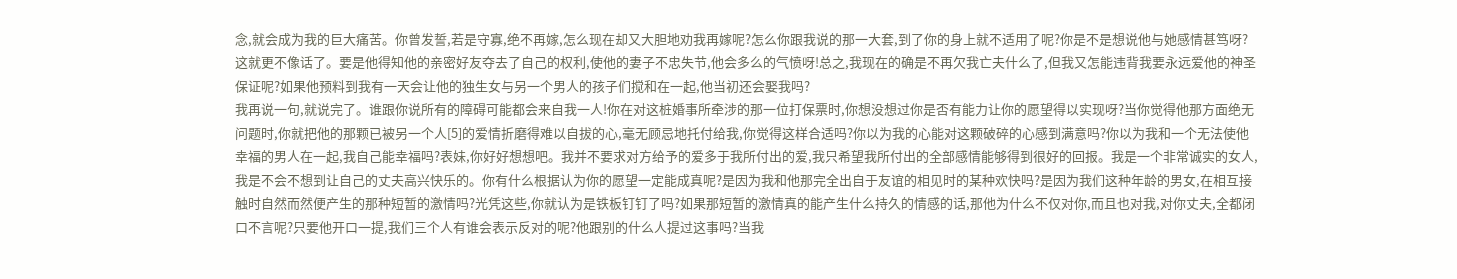念,就会成为我的巨大痛苦。你曾发誓,若是守寡,绝不再嫁,怎么现在却又大胆地劝我再嫁呢?怎么你跟我说的那一大套,到了你的身上就不适用了呢?你是不是想说他与她感情甚笃呀?这就更不像话了。要是他得知他的亲密好友夺去了自己的权利,使他的妻子不忠失节,他会多么的气愤呀!总之,我现在的确是不再欠我亡夫什么了,但我又怎能违背我要永远爱他的神圣保证呢?如果他预料到我有一天会让他的独生女与另一个男人的孩子们搅和在一起,他当初还会娶我吗?
我再说一句,就说完了。谁跟你说所有的障碍可能都会来自我一人!你在对这桩婚事所牵涉的那一位打保票时,你想没想过你是否有能力让你的愿望得以实现呀?当你觉得他那方面绝无问题时,你就把他的那颗已被另一个人[5]的爱情折磨得难以自拔的心,毫无顾忌地托付给我,你觉得这样合适吗?你以为我的心能对这颗破碎的心感到满意吗?你以为我和一个无法使他幸福的男人在一起,我自己能幸福吗?表妹,你好好想想吧。我并不要求对方给予的爱多于我所付出的爱,我只希望我所付出的全部感情能够得到很好的回报。我是一个非常诚实的女人,我是不会不想到让自己的丈夫高兴快乐的。你有什么根据认为你的愿望一定能成真呢?是因为我和他那完全出自于友谊的相见时的某种欢快吗?是因为我们这种年龄的男女,在相互接触时自然而然便产生的那种短暂的激情吗?光凭这些,你就认为是铁板钉钉了吗?如果那短暂的激情真的能产生什么持久的情感的话,那他为什么不仅对你,而且也对我,对你丈夫,全都闭口不言呢?只要他开口一提,我们三个人有谁会表示反对的呢?他跟别的什么人提过这事吗?当我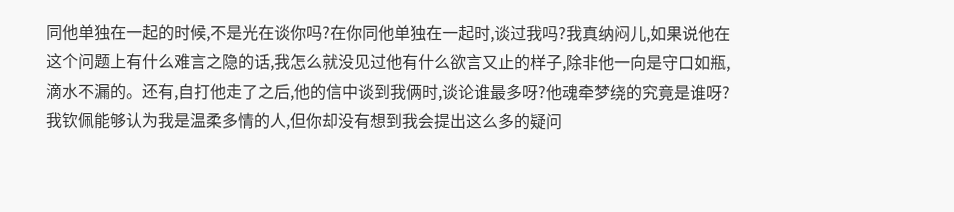同他单独在一起的时候,不是光在谈你吗?在你同他单独在一起时,谈过我吗?我真纳闷儿,如果说他在这个问题上有什么难言之隐的话,我怎么就没见过他有什么欲言又止的样子,除非他一向是守口如瓶,滴水不漏的。还有,自打他走了之后,他的信中谈到我俩时,谈论谁最多呀?他魂牵梦绕的究竟是谁呀?我钦佩能够认为我是温柔多情的人,但你却没有想到我会提出这么多的疑问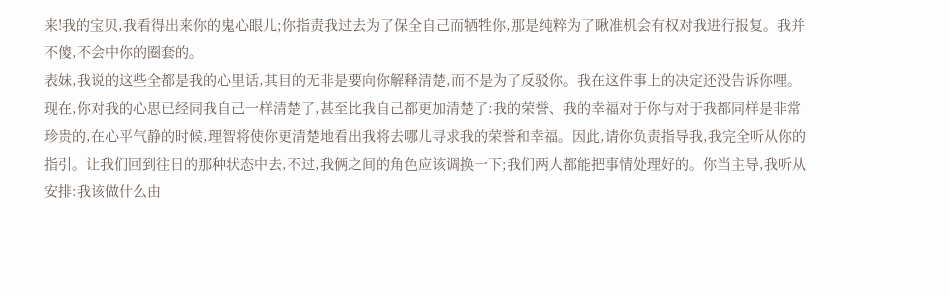来!我的宝贝,我看得出来你的鬼心眼儿;你指责我过去为了保全自己而牺牲你,那是纯粹为了瞅准机会有权对我进行报复。我并不傻,不会中你的圈套的。
表妹,我说的这些全都是我的心里话,其目的无非是要向你解释清楚,而不是为了反驳你。我在这件事上的决定还没告诉你哩。现在,你对我的心思已经同我自己一样清楚了,甚至比我自己都更加清楚了:我的荣誉、我的幸福对于你与对于我都同样是非常珍贵的,在心平气静的时候,理智将使你更清楚地看出我将去哪儿寻求我的荣誉和幸福。因此,请你负责指导我,我完全听从你的指引。让我们回到往日的那种状态中去,不过,我俩之间的角色应该调换一下;我们两人都能把事情处理好的。你当主导,我听从安排:我该做什么由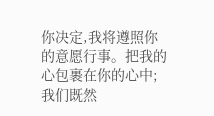你决定,我将遵照你的意愿行事。把我的心包裹在你的心中;我们既然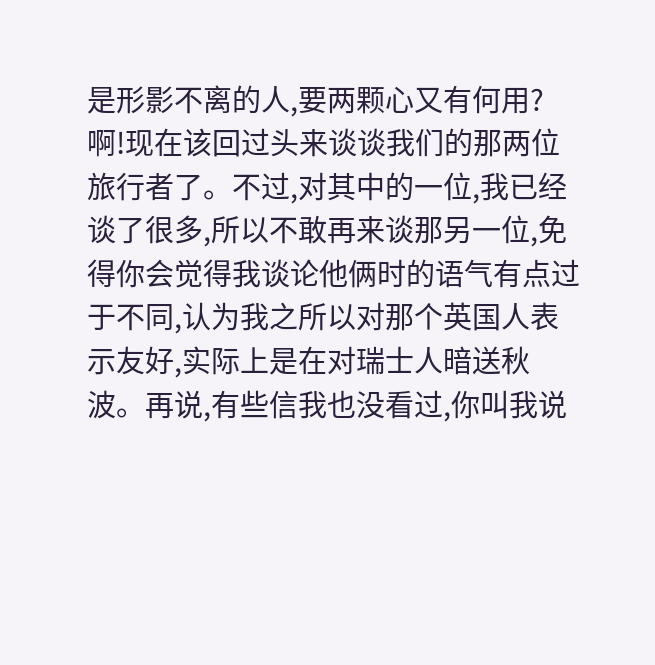是形影不离的人,要两颗心又有何用?
啊!现在该回过头来谈谈我们的那两位旅行者了。不过,对其中的一位,我已经谈了很多,所以不敢再来谈那另一位,免得你会觉得我谈论他俩时的语气有点过于不同,认为我之所以对那个英国人表示友好,实际上是在对瑞士人暗送秋波。再说,有些信我也没看过,你叫我说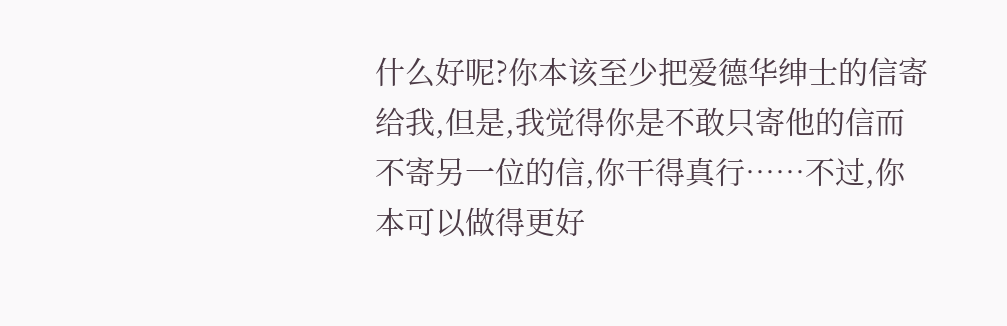什么好呢?你本该至少把爱德华绅士的信寄给我,但是,我觉得你是不敢只寄他的信而不寄另一位的信,你干得真行……不过,你本可以做得更好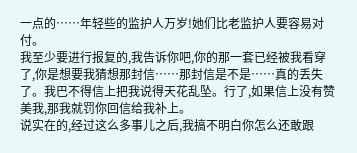一点的……年轻些的监护人万岁!她们比老监护人要容易对付。
我至少要进行报复的,我告诉你吧,你的那一套已经被我看穿了,你是想要我猜想那封信……那封信是不是……真的丢失了。我巴不得信上把我说得天花乱坠。行了,如果信上没有赞美我,那我就罚你回信给我补上。
说实在的,经过这么多事儿之后,我搞不明白你怎么还敢跟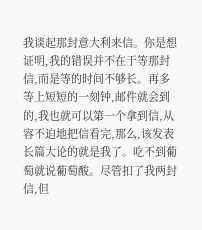我谈起那封意大利来信。你是想证明,我的错误并不在于等那封信,而是等的时间不够长。再多等上短短的一刻钟,邮件就会到的,我也就可以第一个拿到信,从容不迫地把信看完,那么,该发表长篇大论的就是我了。吃不到葡萄就说葡萄酸。尽管扣了我两封信,但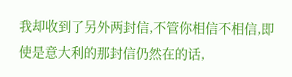我却收到了另外两封信,不管你相信不相信,即使是意大利的那封信仍然在的话,